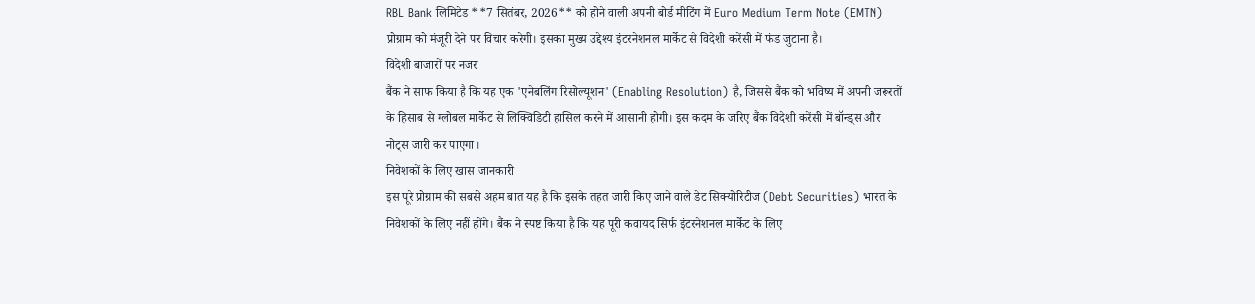RBL Bank लिमिटेड **7 सितंबर, 2026** को होने वाली अपनी बोर्ड मीटिंग में Euro Medium Term Note (EMTN) प्रोग्राम को मंजूरी देने पर विचार करेगी। इसका मुख्य उद्देश्य इंटरनेशनल मार्केट से विदेशी करेंसी में फंड जुटाना है।
विदेशी बाजारों पर नजर
बैंक ने साफ किया है कि यह एक 'एनेबलिंग रिसोल्यूशन' (Enabling Resolution) है, जिससे बैंक को भविष्य में अपनी जरूरतों के हिसाब से ग्लोबल मार्केट से लिक्विडिटी हासिल करने में आसानी होगी। इस कदम के जरिए बैंक विदेशी करेंसी में बॉन्ड्स और नोट्स जारी कर पाएगा।
निवेशकों के लिए खास जानकारी
इस पूरे प्रोग्राम की सबसे अहम बात यह है कि इसके तहत जारी किए जाने वाले डेट सिक्योरिटीज (Debt Securities) भारत के निवेशकों के लिए नहीं होंगे। बैंक ने स्पष्ट किया है कि यह पूरी कवायद सिर्फ इंटरनेशनल मार्केट के लिए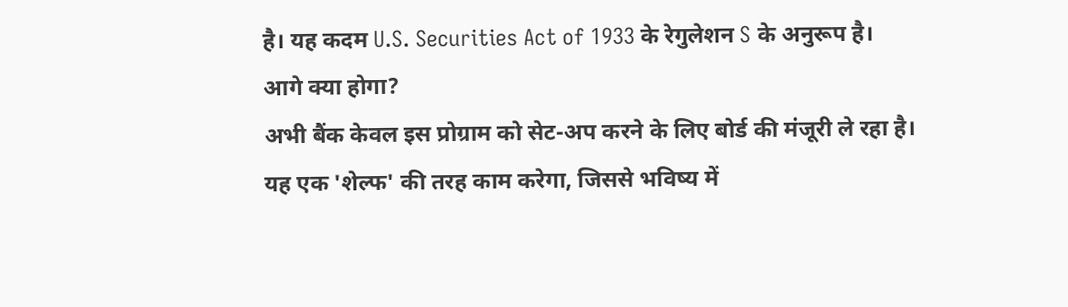है। यह कदम U.S. Securities Act of 1933 के रेगुलेशन S के अनुरूप है।
आगे क्या होगा?
अभी बैंक केवल इस प्रोग्राम को सेट-अप करने के लिए बोर्ड की मंजूरी ले रहा है। यह एक 'शेल्फ' की तरह काम करेगा, जिससे भविष्य में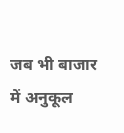जब भी बाजार में अनुकूल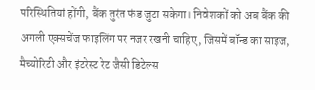परिस्थितियां होंगी, बैंक तुरंत फंड जुटा सकेगा। निवेशकों को अब बैंक की अगली एक्सचेंज फाइलिंग पर नजर रखनी चाहिए, जिसमें बॉन्ड का साइज, मैच्योरिटी और इंटरेस्ट रेट जैसी डिटेल्स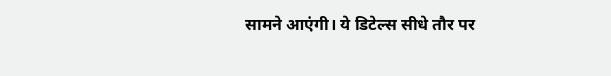सामने आएंगी। ये डिटेल्स सीधे तौर पर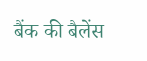बैंक की बैलेंस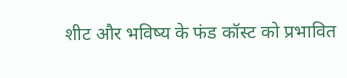शीट और भविष्य के फंड कॉस्ट को प्रभावित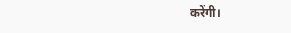करेंगी।